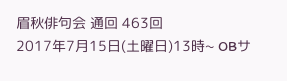眉秋俳句会 通回 463回
2017年7月15日(土曜日)13時~ OBサ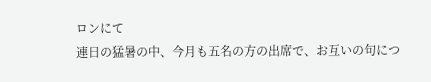ロンにて
連日の猛暑の中、今月も五名の方の出席で、お互いの句につ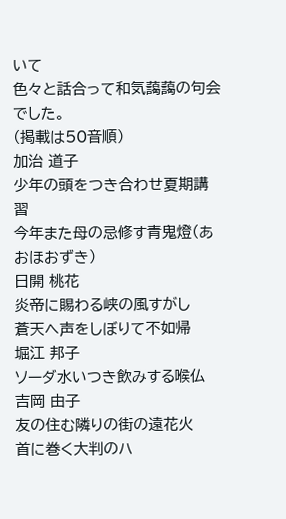いて
色々と話合って和気藹藹の句会でした。
(掲載は50音順)
加治 道子
少年の頭をつき合わせ夏期講習
今年また母の忌修す青鬼燈(あおほおずき)
日開 桃花
炎帝に賜わる峡の風すがし
蒼天へ声をしぼりて不如帰
堀江 邦子
ソーダ水いつき飲みする喉仏
吉岡 由子
友の住む隣りの街の遠花火
首に巻く大判のハ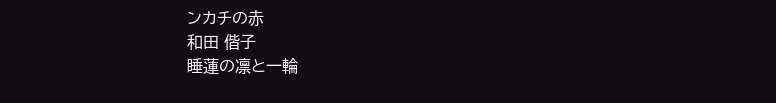ンカチの赤
和田 偕子
睡蓮の凛と一輪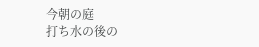今朝の庭
打ち水の後の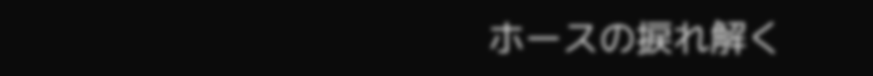ホースの捩れ解く